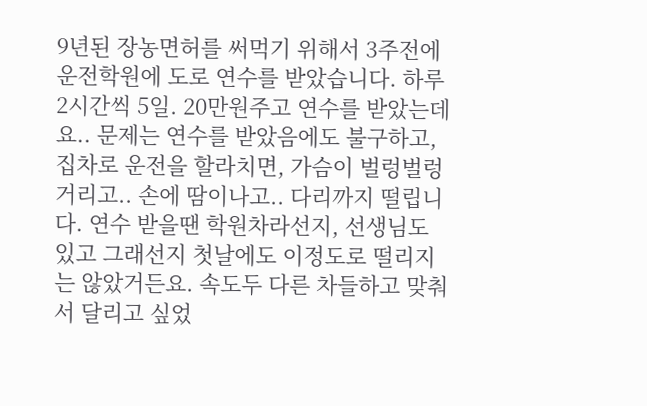9년된 장농면허를 써먹기 위해서 3주전에 운전학원에 도로 연수를 받았습니다. 하루 2시간씩 5일. 20만원주고 연수를 받았는데요.. 문제는 연수를 받았음에도 불구하고, 집차로 운전을 할라치면, 가슴이 벌렁벌렁 거리고.. 손에 땀이나고.. 다리까지 떨립니다. 연수 받을땐 학원차라선지, 선생님도 있고 그래선지 첫날에도 이정도로 떨리지는 않았거든요. 속도두 다른 차들하고 맞춰서 달리고 싶었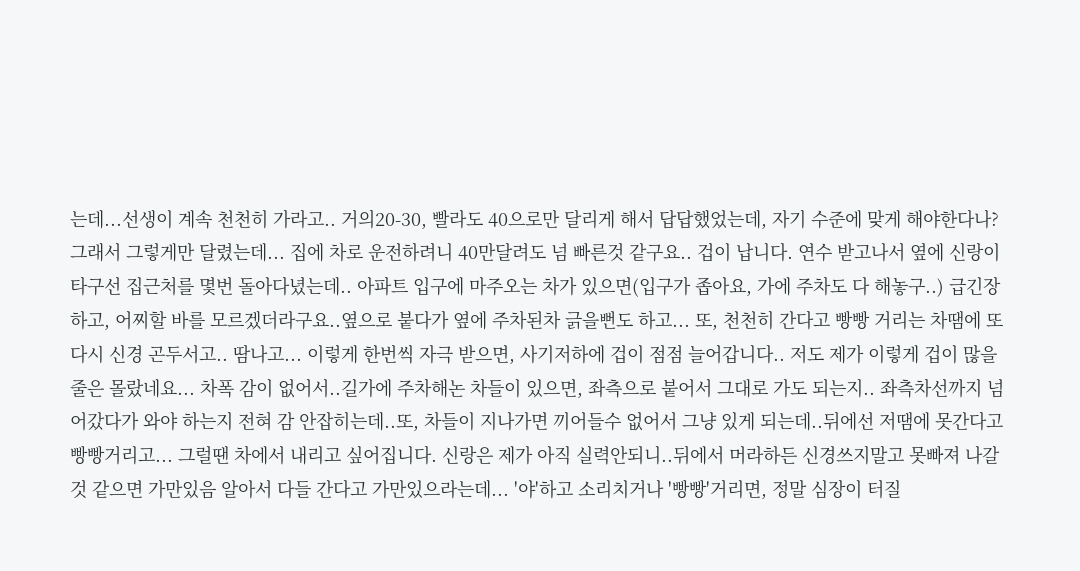는데...선생이 계속 천천히 가라고.. 거의20-30, 빨라도 40으로만 달리게 해서 답답했었는데, 자기 수준에 맞게 해야한다나? 그래서 그렇게만 달렸는데... 집에 차로 운전하려니 40만달려도 넘 빠른것 같구요.. 겁이 납니다. 연수 받고나서 옆에 신랑이 타구선 집근처를 몇번 돌아다녔는데.. 아파트 입구에 마주오는 차가 있으면(입구가 좁아요, 가에 주차도 다 해놓구..) 급긴장하고, 어찌할 바를 모르겠더라구요..옆으로 붙다가 옆에 주차된차 긁을뻔도 하고... 또, 천천히 간다고 빵빵 거리는 차땜에 또다시 신경 곤두서고.. 땀나고... 이렇게 한번씩 자극 받으면, 사기저하에 겁이 점점 늘어갑니다.. 저도 제가 이렇게 겁이 많을 줄은 몰랐네요... 차폭 감이 없어서..길가에 주차해논 차들이 있으면, 좌측으로 붙어서 그대로 가도 되는지.. 좌측차선까지 넘어갔다가 와야 하는지 전혀 감 안잡히는데..또, 차들이 지나가면 끼어들수 없어서 그냥 있게 되는데..뒤에선 저땜에 못간다고 빵빵거리고... 그럴땐 차에서 내리고 싶어집니다. 신랑은 제가 아직 실력안되니..뒤에서 머라하든 신경쓰지말고 못빠져 나갈것 같으면 가만있음 알아서 다들 간다고 가만있으라는데... '야'하고 소리치거나 '빵빵'거리면, 정말 심장이 터질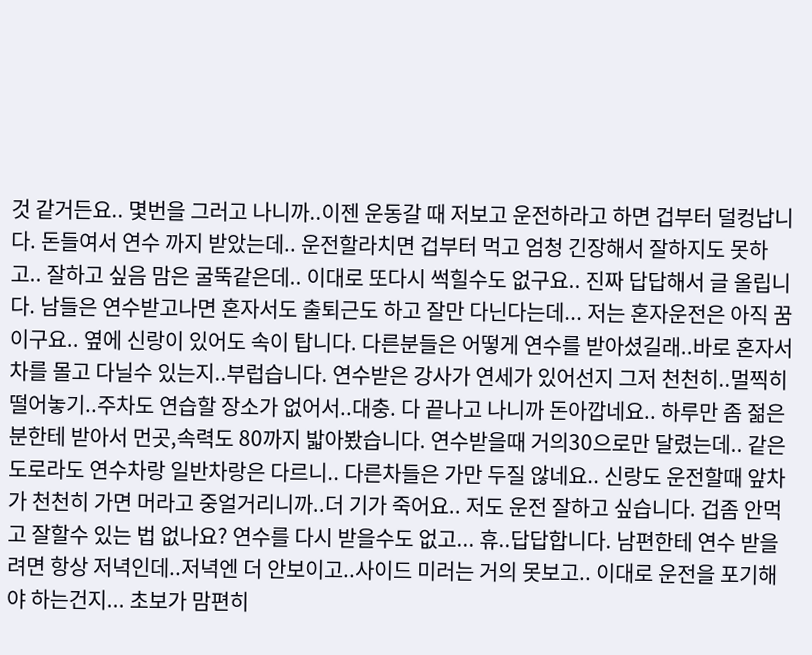것 같거든요.. 몇번을 그러고 나니까..이젠 운동갈 때 저보고 운전하라고 하면 겁부터 덜컹납니다. 돈들여서 연수 까지 받았는데.. 운전할라치면 겁부터 먹고 엄청 긴장해서 잘하지도 못하고.. 잘하고 싶음 맘은 굴뚝같은데.. 이대로 또다시 썩힐수도 없구요.. 진짜 답답해서 글 올립니다. 남들은 연수받고나면 혼자서도 출퇴근도 하고 잘만 다닌다는데... 저는 혼자운전은 아직 꿈이구요.. 옆에 신랑이 있어도 속이 탑니다. 다른분들은 어떻게 연수를 받아셨길래..바로 혼자서 차를 몰고 다닐수 있는지..부럽습니다. 연수받은 강사가 연세가 있어선지 그저 천천히..멀찍히 떨어놓기..주차도 연습할 장소가 없어서..대충. 다 끝나고 나니까 돈아깝네요.. 하루만 좀 젊은분한테 받아서 먼곳,속력도 80까지 밟아봤습니다. 연수받을때 거의30으로만 달렸는데.. 같은 도로라도 연수차랑 일반차랑은 다르니.. 다른차들은 가만 두질 않네요.. 신랑도 운전할때 앞차가 천천히 가면 머라고 중얼거리니까..더 기가 죽어요.. 저도 운전 잘하고 싶습니다. 겁좀 안먹고 잘할수 있는 법 없나요? 연수를 다시 받을수도 없고... 휴..답답합니다. 남편한테 연수 받을려면 항상 저녁인데..저녁엔 더 안보이고..사이드 미러는 거의 못보고.. 이대로 운전을 포기해야 하는건지... 초보가 맘편히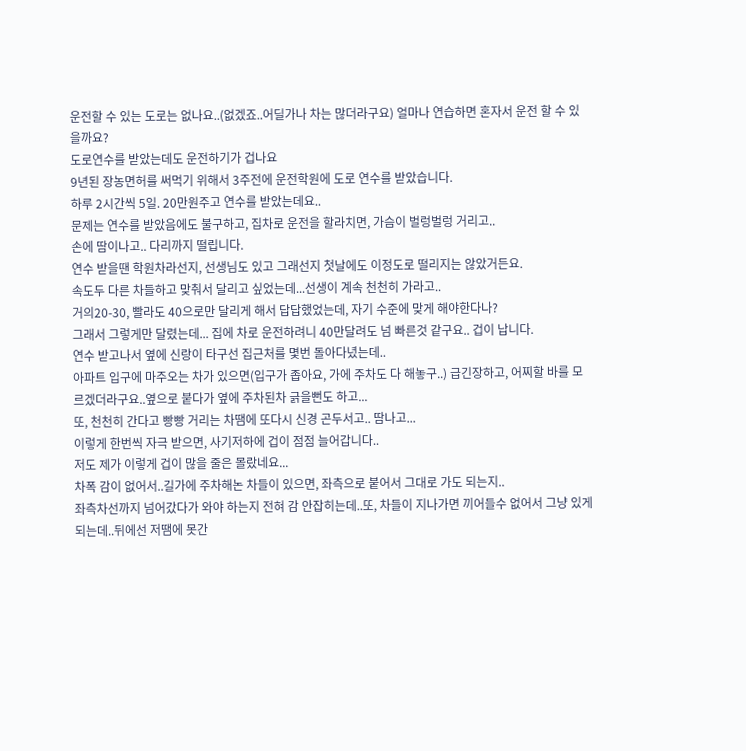운전할 수 있는 도로는 없나요..(없겠죠..어딜가나 차는 많더라구요) 얼마나 연습하면 혼자서 운전 할 수 있을까요?
도로연수를 받았는데도 운전하기가 겁나요
9년된 장농면허를 써먹기 위해서 3주전에 운전학원에 도로 연수를 받았습니다.
하루 2시간씩 5일. 20만원주고 연수를 받았는데요..
문제는 연수를 받았음에도 불구하고, 집차로 운전을 할라치면, 가슴이 벌렁벌렁 거리고..
손에 땀이나고.. 다리까지 떨립니다.
연수 받을땐 학원차라선지, 선생님도 있고 그래선지 첫날에도 이정도로 떨리지는 않았거든요.
속도두 다른 차들하고 맞춰서 달리고 싶었는데...선생이 계속 천천히 가라고..
거의20-30, 빨라도 40으로만 달리게 해서 답답했었는데, 자기 수준에 맞게 해야한다나?
그래서 그렇게만 달렸는데... 집에 차로 운전하려니 40만달려도 넘 빠른것 같구요.. 겁이 납니다.
연수 받고나서 옆에 신랑이 타구선 집근처를 몇번 돌아다녔는데..
아파트 입구에 마주오는 차가 있으면(입구가 좁아요, 가에 주차도 다 해놓구..) 급긴장하고, 어찌할 바를 모르겠더라구요..옆으로 붙다가 옆에 주차된차 긁을뻔도 하고...
또, 천천히 간다고 빵빵 거리는 차땜에 또다시 신경 곤두서고.. 땀나고...
이렇게 한번씩 자극 받으면, 사기저하에 겁이 점점 늘어갑니다..
저도 제가 이렇게 겁이 많을 줄은 몰랐네요...
차폭 감이 없어서..길가에 주차해논 차들이 있으면, 좌측으로 붙어서 그대로 가도 되는지..
좌측차선까지 넘어갔다가 와야 하는지 전혀 감 안잡히는데..또, 차들이 지나가면 끼어들수 없어서 그냥 있게 되는데..뒤에선 저땜에 못간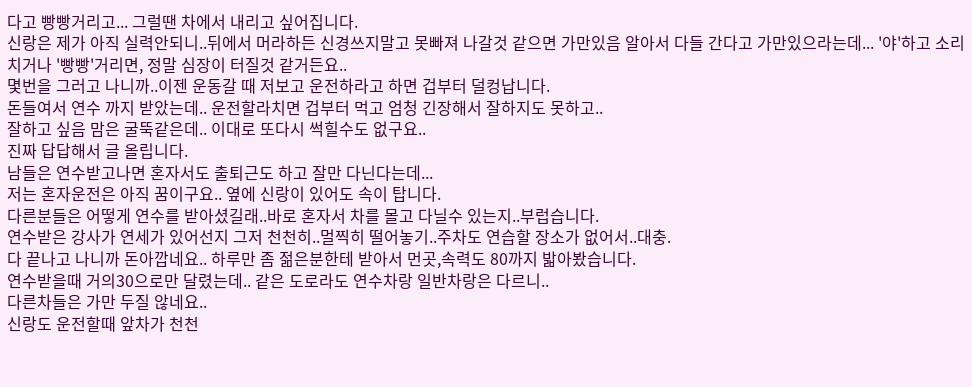다고 빵빵거리고... 그럴땐 차에서 내리고 싶어집니다.
신랑은 제가 아직 실력안되니..뒤에서 머라하든 신경쓰지말고 못빠져 나갈것 같으면 가만있음 알아서 다들 간다고 가만있으라는데... '야'하고 소리치거나 '빵빵'거리면, 정말 심장이 터질것 같거든요..
몇번을 그러고 나니까..이젠 운동갈 때 저보고 운전하라고 하면 겁부터 덜컹납니다.
돈들여서 연수 까지 받았는데.. 운전할라치면 겁부터 먹고 엄청 긴장해서 잘하지도 못하고..
잘하고 싶음 맘은 굴뚝같은데.. 이대로 또다시 썩힐수도 없구요..
진짜 답답해서 글 올립니다.
남들은 연수받고나면 혼자서도 출퇴근도 하고 잘만 다닌다는데...
저는 혼자운전은 아직 꿈이구요.. 옆에 신랑이 있어도 속이 탑니다.
다른분들은 어떻게 연수를 받아셨길래..바로 혼자서 차를 몰고 다닐수 있는지..부럽습니다.
연수받은 강사가 연세가 있어선지 그저 천천히..멀찍히 떨어놓기..주차도 연습할 장소가 없어서..대충.
다 끝나고 나니까 돈아깝네요.. 하루만 좀 젊은분한테 받아서 먼곳,속력도 80까지 밟아봤습니다.
연수받을때 거의30으로만 달렸는데.. 같은 도로라도 연수차랑 일반차랑은 다르니..
다른차들은 가만 두질 않네요..
신랑도 운전할때 앞차가 천천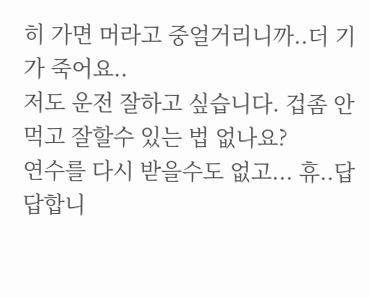히 가면 머라고 중얼거리니까..더 기가 죽어요..
저도 운전 잘하고 싶습니다. 겁좀 안먹고 잘할수 있는 법 없나요?
연수를 다시 받을수도 없고... 휴..답답합니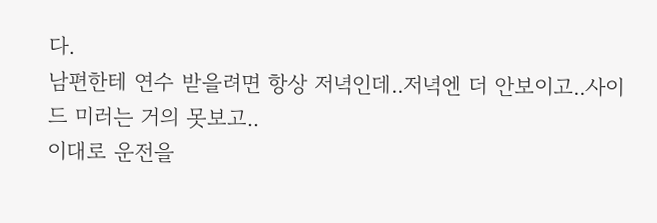다.
남편한테 연수 받을려면 항상 저녁인데..저녁엔 더 안보이고..사이드 미러는 거의 못보고..
이대로 운전을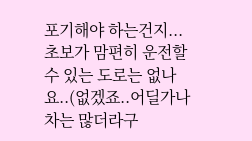포기해야 하는건지... 초보가 맘편히 운전할 수 있는 도로는 없나요..(없겠죠..어딜가나 차는 많더라구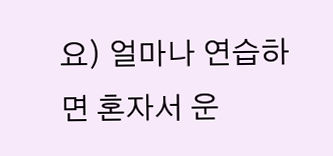요) 얼마나 연습하면 혼자서 운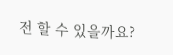전 할 수 있을까요?